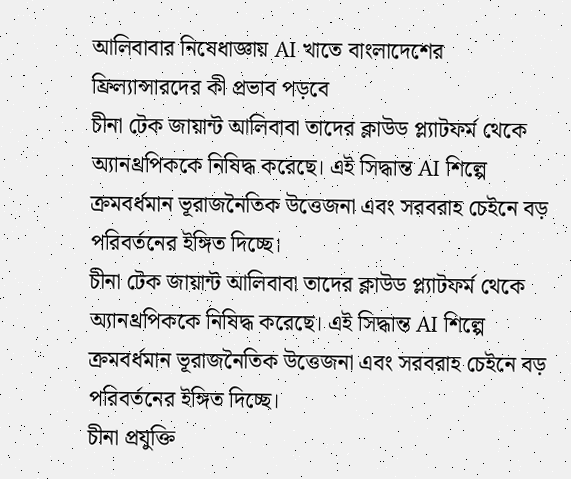আলিবাবার নিষেধাজ্ঞায় AI খাতে বাংলাদেশের ফ্রিল্যান্সারদের কী প্রভাব পড়বে
চীনা টেক জায়ান্ট আলিবাবা তাদের ক্লাউড প্ল্যাটফর্ম থেকে অ্যানথ্রপিককে নিষিদ্ধ করেছে। এই সিদ্ধান্ত AI শিল্পে ক্রমবর্ধমান ভূরাজনৈতিক উত্তেজনা এবং সরবরাহ চেইনে বড় পরিবর্তনের ইঙ্গিত দিচ্ছে।
চীনা টেক জায়ান্ট আলিবাবা তাদের ক্লাউড প্ল্যাটফর্ম থেকে অ্যানথ্রপিককে নিষিদ্ধ করেছে। এই সিদ্ধান্ত AI শিল্পে ক্রমবর্ধমান ভূরাজনৈতিক উত্তেজনা এবং সরবরাহ চেইনে বড় পরিবর্তনের ইঙ্গিত দিচ্ছে।
চীনা প্রযুক্তি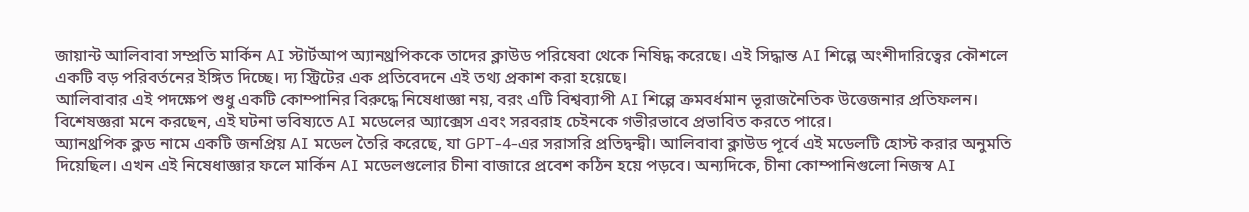জায়ান্ট আলিবাবা সম্প্রতি মার্কিন AI স্টার্টআপ অ্যানথ্রপিককে তাদের ক্লাউড পরিষেবা থেকে নিষিদ্ধ করেছে। এই সিদ্ধান্ত AI শিল্পে অংশীদারিত্বের কৌশলে একটি বড় পরিবর্তনের ইঙ্গিত দিচ্ছে। দ্য স্ট্রিটের এক প্রতিবেদনে এই তথ্য প্রকাশ করা হয়েছে।
আলিবাবার এই পদক্ষেপ শুধু একটি কোম্পানির বিরুদ্ধে নিষেধাজ্ঞা নয়, বরং এটি বিশ্বব্যাপী AI শিল্পে ক্রমবর্ধমান ভূরাজনৈতিক উত্তেজনার প্রতিফলন। বিশেষজ্ঞরা মনে করছেন, এই ঘটনা ভবিষ্যতে AI মডেলের অ্যাক্সেস এবং সরবরাহ চেইনকে গভীরভাবে প্রভাবিত করতে পারে।
অ্যানথ্রপিক ক্লড নামে একটি জনপ্রিয় AI মডেল তৈরি করেছে, যা GPT-4-এর সরাসরি প্রতিদ্বন্দ্বী। আলিবাবা ক্লাউড পূর্বে এই মডেলটি হোস্ট করার অনুমতি দিয়েছিল। এখন এই নিষেধাজ্ঞার ফলে মার্কিন AI মডেলগুলোর চীনা বাজারে প্রবেশ কঠিন হয়ে পড়বে। অন্যদিকে, চীনা কোম্পানিগুলো নিজস্ব AI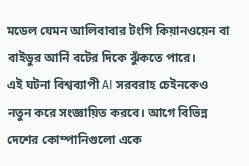মডেল যেমন আলিবাবার টংগি কিয়ানওয়েন বা বাইডুর আর্নি বটের দিকে ঝুঁকতে পারে।
এই ঘটনা বিশ্বব্যাপী AI সরবরাহ চেইনকেও নতুন করে সংজ্ঞায়িত করবে। আগে বিভিন্ন দেশের কোম্পানিগুলো একে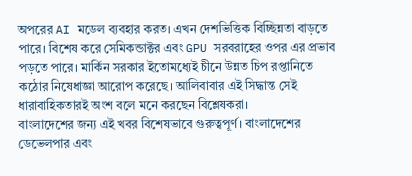অপরের AI মডেল ব্যবহার করত। এখন দেশভিত্তিক বিচ্ছিন্নতা বাড়তে পারে। বিশেষ করে সেমিকন্ডাক্টর এবং GPU সরবরাহের ওপর এর প্রভাব পড়তে পারে। মার্কিন সরকার ইতোমধ্যেই চীনে উন্নত চিপ রপ্তানিতে কঠোর নিষেধাজ্ঞা আরোপ করেছে। আলিবাবার এই সিদ্ধান্ত সেই ধারাবাহিকতারই অংশ বলে মনে করছেন বিশ্লেষকরা।
বাংলাদেশের জন্য এই খবর বিশেষভাবে গুরুত্বপূর্ণ। বাংলাদেশের ডেভেলপার এবং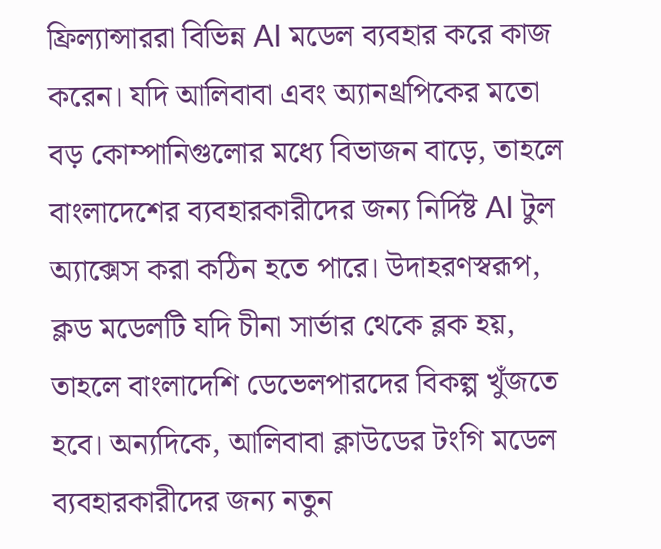ফ্রিল্যান্সাররা বিভিন্ন AI মডেল ব্যবহার করে কাজ করেন। যদি আলিবাবা এবং অ্যানথ্রপিকের মতো বড় কোম্পানিগুলোর মধ্যে বিভাজন বাড়ে, তাহলে বাংলাদেশের ব্যবহারকারীদের জন্য নির্দিষ্ট AI টুল অ্যাক্সেস করা কঠিন হতে পারে। উদাহরণস্বরূপ, ক্লড মডেলটি যদি চীনা সার্ভার থেকে ব্লক হয়, তাহলে বাংলাদেশি ডেভেলপারদের বিকল্প খুঁজতে হবে। অন্যদিকে, আলিবাবা ক্লাউডের টংগি মডেল ব্যবহারকারীদের জন্য নতুন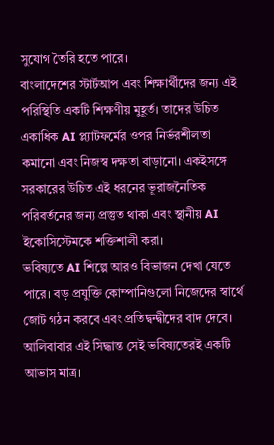সুযোগ তৈরি হতে পারে।
বাংলাদেশের স্টার্টআপ এবং শিক্ষার্থীদের জন্য এই পরিস্থিতি একটি শিক্ষণীয় মুহূর্ত। তাদের উচিত একাধিক AI প্ল্যাটফর্মের ওপর নির্ভরশীলতা কমানো এবং নিজস্ব দক্ষতা বাড়ানো। একইসঙ্গে সরকারের উচিত এই ধরনের ভূরাজনৈতিক পরিবর্তনের জন্য প্রস্তুত থাকা এবং স্থানীয় AI ইকোসিস্টেমকে শক্তিশালী করা।
ভবিষ্যতে AI শিল্পে আরও বিভাজন দেখা যেতে পারে। বড় প্রযুক্তি কোম্পানিগুলো নিজেদের স্বার্থে জোট গঠন করবে এবং প্রতিদ্বন্দ্বীদের বাদ দেবে। আলিবাবার এই সিদ্ধান্ত সেই ভবিষ্যতেরই একটি আভাস মাত্র।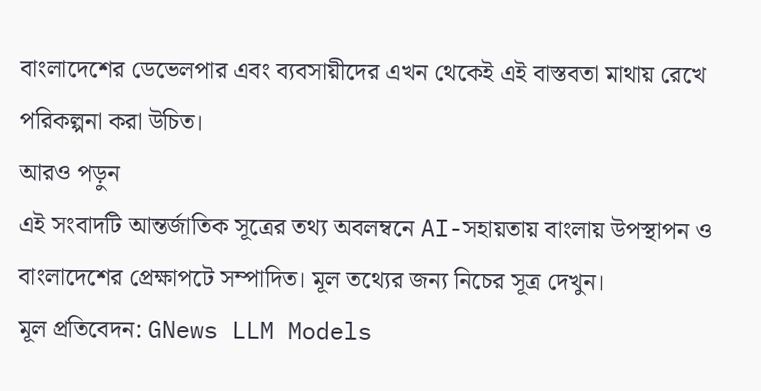বাংলাদেশের ডেভেলপার এবং ব্যবসায়ীদের এখন থেকেই এই বাস্তবতা মাথায় রেখে পরিকল্পনা করা উচিত।
আরও পড়ুন
এই সংবাদটি আন্তর্জাতিক সূত্রের তথ্য অবলম্বনে AI-সহায়তায় বাংলায় উপস্থাপন ও বাংলাদেশের প্রেক্ষাপটে সম্পাদিত। মূল তথ্যের জন্য নিচের সূত্র দেখুন।
মূল প্রতিবেদন: GNews LLM Models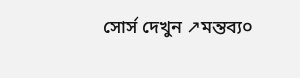সোর্স দেখুন ↗মন্তব্য০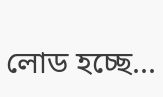লোড হচ্ছে...